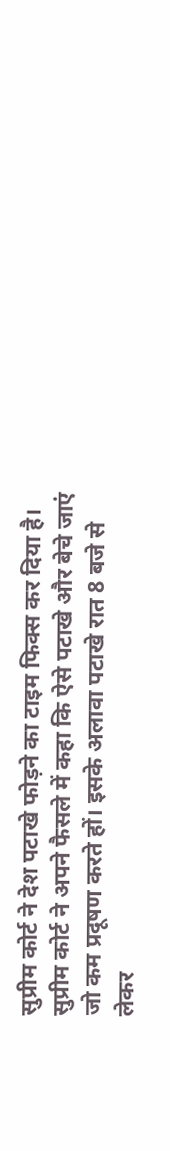सुप्रीम कोर्ट ने देश पटाखे फोड़ने का टाइम फिक्स कर दिया है। सुप्रीम कोर्ट ने अपने फैसले में कहा कि ऐसे पटाखे और बेचे जाएं जो कम प्रदूषण करते हों। इसके अलावा पटाखे रात 8 बजे से लेकर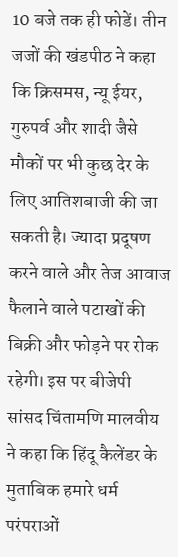10 बजे तक ही फोडें। तीन जजों की खंडपीठ ने कहा कि क्रिसमस, न्यू ईयर, गुरुपर्व और शादी जैसे मौकों पर भी कुछ देर के लिए आतिशबाजी की जा सकती है। ज्यादा प्रदूषण करने वाले और तेज आवाज फैलाने वाले पटाखों की बिक्री और फोड़ने पर रोक रहेगी। इस पर बीजेपी सांसद चिंतामणि मालवीय ने कहा कि हिंदू कैलेंडर के मुताबिक हमारे धर्म परंपराओं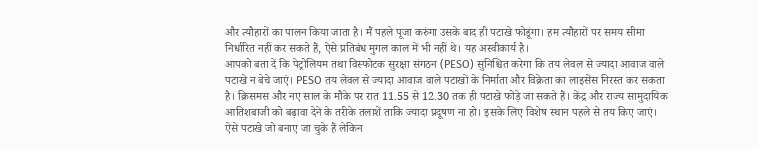और त्यौहारों का पालन किया जाता है। मैं पहले पूजा करुंगा उसके बाद ही पटाखे फोडूंगा। हम त्यौहारों पर समय सीमा निर्धारित नहीं कर सकते हैं, ऐसे प्रतिबंध मुगल काल में भी नहीं थे। यह अस्वीकार्य है।
आपको बता दें कि पेट्रोलियम तथा विस्फोटक सुरक्षा संगठन (PESO) सुनिश्चित करेगा कि तय लेवल से ज्यादा आवाज वाले पटाखे न बेचे जाएं। PESO तय लेवल से ज्यादा आवाज वाले पटाखों के निर्माता और विक्रेता का लाइसेंस निरस्त कर सकता है। क्रिसमस और नए साल के मौके पर रात 11.55 से 12.30 तक ही पटाखे फोड़े जा सकते हैं। केंद्र और राज्य सामुदायिक आतिशबाजी को बढ़ावा देने के तरीके तलाशें ताकि ज्यादा प्रदूषण ना हो। इसके लिए विशेष स्थान पहले से तय किए जाएं। ऐसे पटाखे जो बनाए जा चुके हैं लेकिन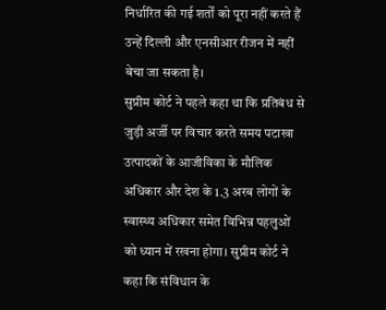निर्धारित की गई शर्तों को पूरा नहीं करते हैं उन्हें दिल्ली और एनसीआर रीजन में नहीं बेचा जा सकता है।
सुप्रीम कोर्ट ने पहले कहा था कि प्रतिबंध से जुड़ी अर्जी पर विचार करते समय पटाखा उत्पादकों के आजीविका के मौलिक अधिकार और देश के 1.3 अरब लोगों के स्वास्थ्य अधिकार समेत विभिन्न पहलुओं को ध्यान में रखना होगा। सुप्रीम कोर्ट ने कहा कि संविधान के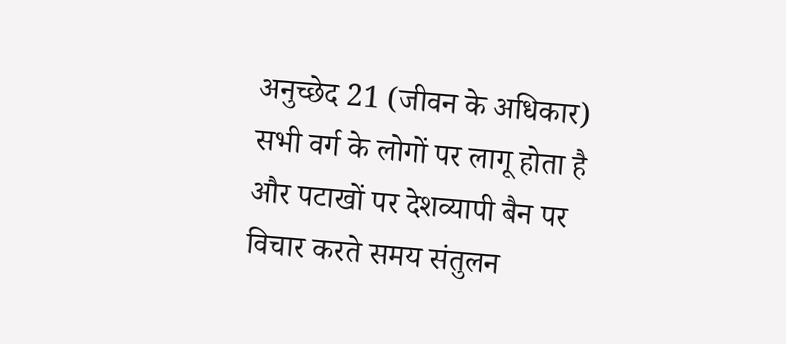अनुच्छेद 21 (जीवन के अधिकार) सभी वर्ग के लोगों पर लागू होता है और पटाखों पर देशव्यापी बैन पर विचार करते समय संतुलन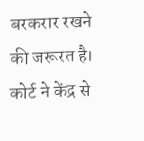बरकरार रखने की जरूरत है। कोर्ट ने केंद्र से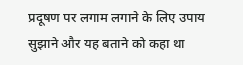प्रदूषण पर लगाम लगाने के लिए उपाय सुझाने और यह बताने को कहा था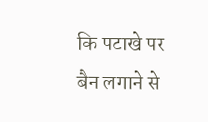कि पटाखे पर बैन लगाने से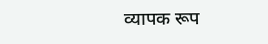व्यापक रूप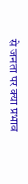से जनता पर क्या प्रभाव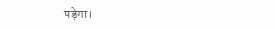पड़ेगा।